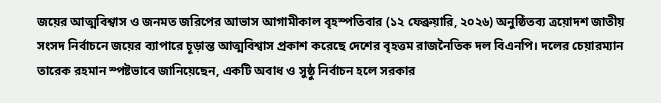জয়ের আত্মবিশ্বাস ও জনমত জরিপের আভাস আগামীকাল বৃহস্পতিবার (১২ ফেব্রুয়ারি, ২০২৬) অনুষ্ঠিতব্য ত্রয়োদশ জাতীয় সংসদ নির্বাচনে জয়ের ব্যাপারে চূড়ান্ত আত্মবিশ্বাস প্রকাশ করেছে দেশের বৃহত্তম রাজনৈতিক দল বিএনপি। দলের চেয়ারম্যান তারেক রহমান স্পষ্টভাবে জানিয়েছেন, একটি অবাধ ও সুষ্ঠু নির্বাচন হলে সরকার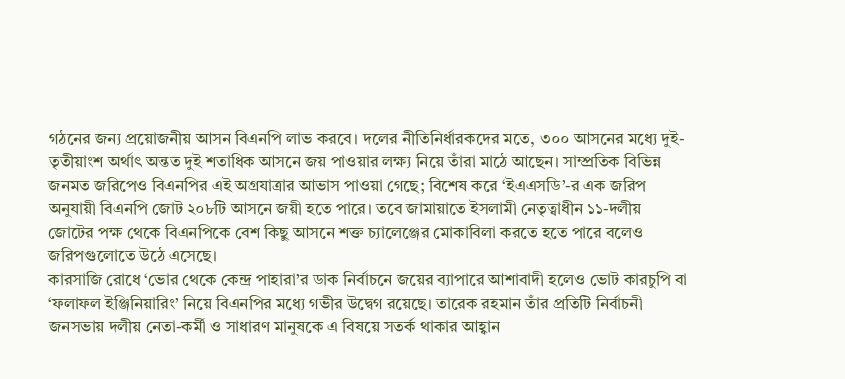গঠনের জন্য প্রয়োজনীয় আসন বিএনপি লাভ করবে। দলের নীতিনির্ধারকদের মতে, ৩০০ আসনের মধ্যে দুই-তৃতীয়াংশ অর্থাৎ অন্তত দুই শতাধিক আসনে জয় পাওয়ার লক্ষ্য নিয়ে তাঁরা মাঠে আছেন। সাম্প্রতিক বিভিন্ন জনমত জরিপেও বিএনপির এই অগ্রযাত্রার আভাস পাওয়া গেছে; বিশেষ করে ‘ইএএসডি’-র এক জরিপ অনুযায়ী বিএনপি জোট ২০৮টি আসনে জয়ী হতে পারে। তবে জামায়াতে ইসলামী নেতৃত্বাধীন ১১-দলীয় জোটের পক্ষ থেকে বিএনপিকে বেশ কিছু আসনে শক্ত চ্যালেঞ্জের মোকাবিলা করতে হতে পারে বলেও জরিপগুলোতে উঠে এসেছে।
কারসাজি রোধে ‘ভোর থেকে কেন্দ্র পাহারা’র ডাক নির্বাচনে জয়ের ব্যাপারে আশাবাদী হলেও ভোট কারচুপি বা ‘ফলাফল ইঞ্জিনিয়ারিং’ নিয়ে বিএনপির মধ্যে গভীর উদ্বেগ রয়েছে। তারেক রহমান তাঁর প্রতিটি নির্বাচনী জনসভায় দলীয় নেতা-কর্মী ও সাধারণ মানুষকে এ বিষয়ে সতর্ক থাকার আহ্বান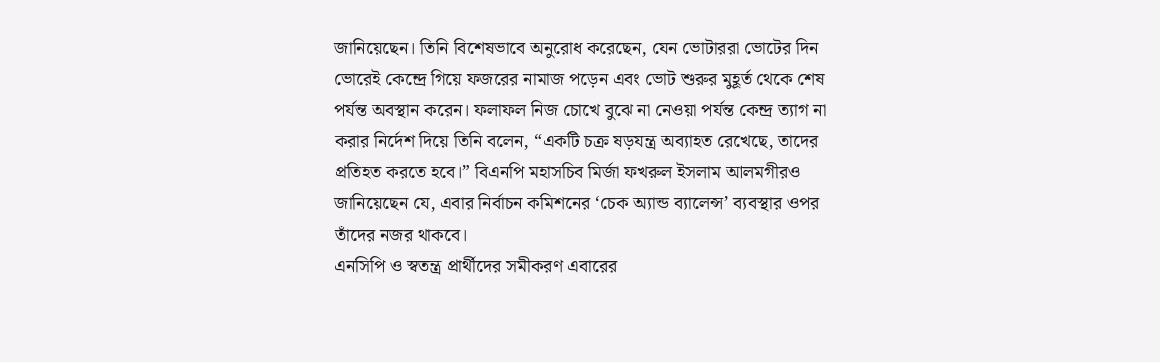জানিয়েছেন। তিনি বিশেষভাবে অনুরোধ করেছেন, যেন ভোটাররা ভোটের দিন ভোরেই কেন্দ্রে গিয়ে ফজরের নামাজ পড়েন এবং ভোট শুরুর মুহূর্ত থেকে শেষ পর্যন্ত অবস্থান করেন। ফলাফল নিজ চোখে বুঝে না নেওয়া পর্যন্ত কেন্দ্র ত্যাগ না করার নির্দেশ দিয়ে তিনি বলেন, “একটি চক্র ষড়যন্ত্র অব্যাহত রেখেছে, তাদের প্রতিহত করতে হবে।” বিএনপি মহাসচিব মির্জা ফখরুল ইসলাম আলমগীরও জানিয়েছেন যে, এবার নির্বাচন কমিশনের ‘চেক অ্যান্ড ব্যালেন্স’ ব্যবস্থার ওপর তাঁদের নজর থাকবে।
এনসিপি ও স্বতন্ত্র প্রার্থীদের সমীকরণ এবারের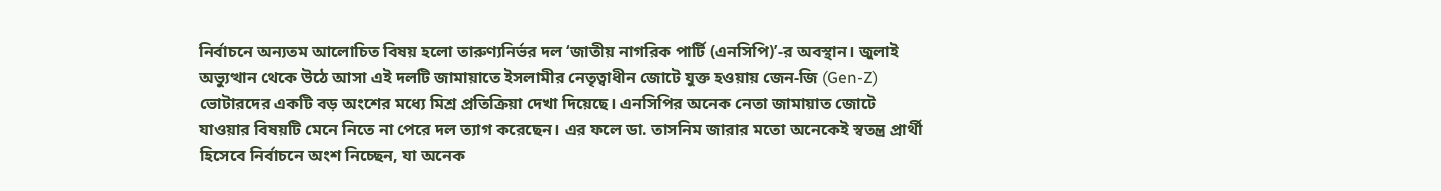নির্বাচনে অন্যতম আলোচিত বিষয় হলো তারুণ্যনির্ভর দল ‘জাতীয় নাগরিক পার্টি (এনসিপি)’-র অবস্থান। জুলাই অভ্যুত্থান থেকে উঠে আসা এই দলটি জামায়াতে ইসলামীর নেতৃত্বাধীন জোটে যুক্ত হওয়ায় জেন-জি (Gen-Z) ভোটারদের একটি বড় অংশের মধ্যে মিশ্র প্রতিক্রিয়া দেখা দিয়েছে। এনসিপির অনেক নেতা জামায়াত জোটে যাওয়ার বিষয়টি মেনে নিতে না পেরে দল ত্যাগ করেছেন। এর ফলে ডা. তাসনিম জারার মতো অনেকেই স্বতন্ত্র প্রার্থী হিসেবে নির্বাচনে অংশ নিচ্ছেন, যা অনেক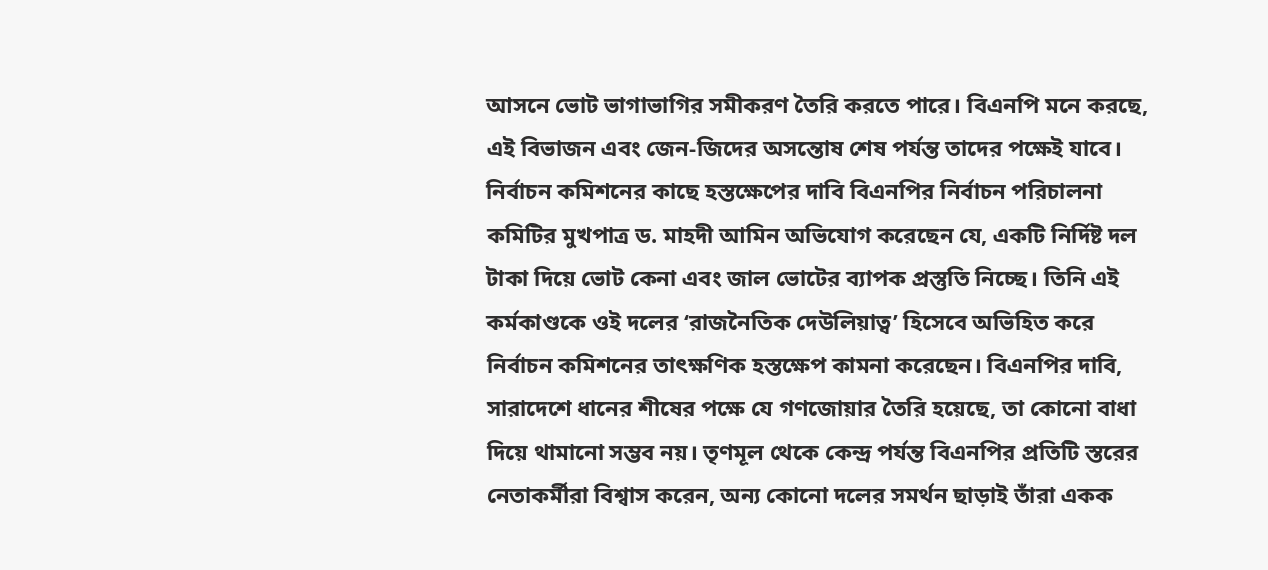আসনে ভোট ভাগাভাগির সমীকরণ তৈরি করতে পারে। বিএনপি মনে করছে, এই বিভাজন এবং জেন-জিদের অসন্তোষ শেষ পর্যন্ত তাদের পক্ষেই যাবে।
নির্বাচন কমিশনের কাছে হস্তক্ষেপের দাবি বিএনপির নির্বাচন পরিচালনা কমিটির মুখপাত্র ড. মাহদী আমিন অভিযোগ করেছেন যে, একটি নির্দিষ্ট দল টাকা দিয়ে ভোট কেনা এবং জাল ভোটের ব্যাপক প্রস্তুতি নিচ্ছে। তিনি এই কর্মকাণ্ডকে ওই দলের ‘রাজনৈতিক দেউলিয়াত্ব’ হিসেবে অভিহিত করে নির্বাচন কমিশনের তাৎক্ষণিক হস্তক্ষেপ কামনা করেছেন। বিএনপির দাবি, সারাদেশে ধানের শীষের পক্ষে যে গণজোয়ার তৈরি হয়েছে, তা কোনো বাধা দিয়ে থামানো সম্ভব নয়। তৃণমূল থেকে কেন্দ্র পর্যন্ত বিএনপির প্রতিটি স্তরের নেতাকর্মীরা বিশ্বাস করেন, অন্য কোনো দলের সমর্থন ছাড়াই তাঁরা একক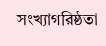সংখ্যাগরিষ্ঠতা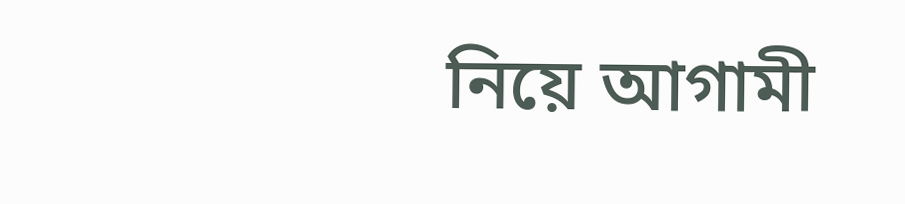নিয়ে আগামী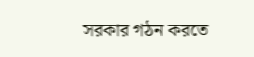সরকার গঠন করতে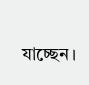যাচ্ছেন।